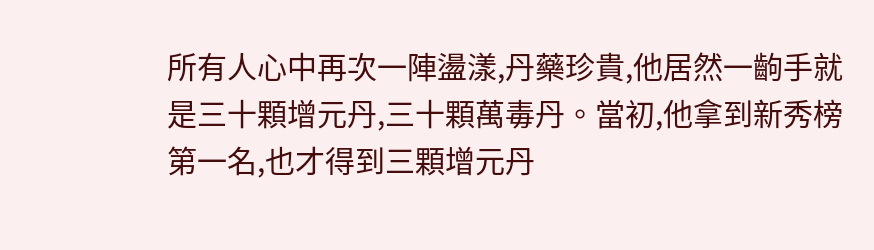所有人心中再次一陣盪漾,丹藥珍貴,他居然一齣手就是三十顆增元丹,三十顆萬毒丹。當初,他拿到新秀榜第一名,也才得到三顆增元丹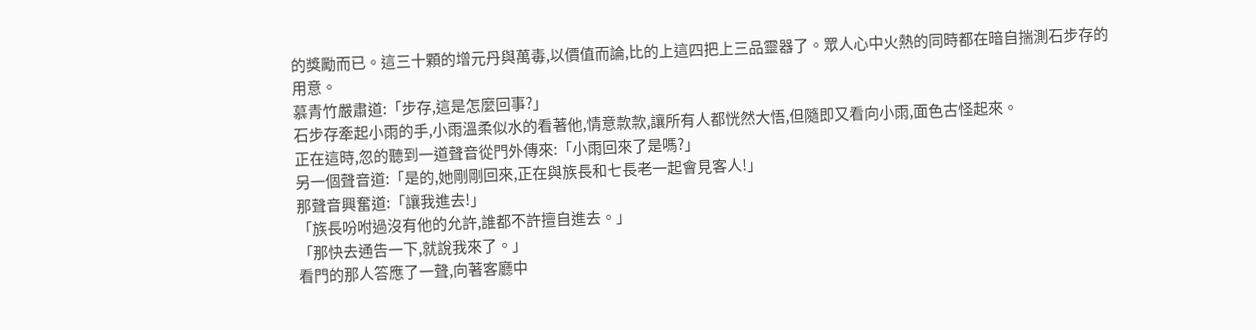的獎勵而已。這三十顆的增元丹與萬毒,以價值而論,比的上這四把上三品靈器了。眾人心中火熱的同時都在暗自揣測石步存的用意。
慕青竹嚴肅道:「步存,這是怎麼回事?」
石步存牽起小雨的手,小雨溫柔似水的看著他,情意款款,讓所有人都恍然大悟,但隨即又看向小雨,面色古怪起來。
正在這時,忽的聽到一道聲音從門外傳來:「小雨回來了是嗎?」
另一個聲音道:「是的,她剛剛回來,正在與族長和七長老一起會見客人!」
那聲音興奮道:「讓我進去!」
「族長吩咐過沒有他的允許,誰都不許擅自進去。」
「那快去通告一下,就說我來了。」
看門的那人答應了一聲,向著客廳中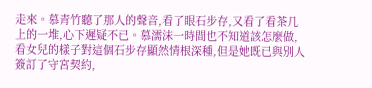走來。慕青竹聽了那人的聲音,看了眼石步存,又看了看茶几上的一堆,心下遲疑不已。慕濡沫一時間也不知道該怎麼做,看女兒的樣子對這個石步存顯然情根深種,但是她既已與別人簽訂了守宮契約,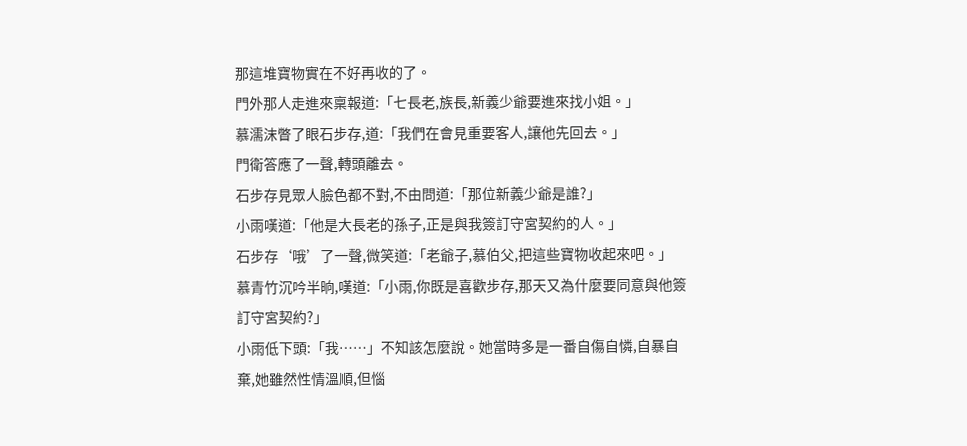那這堆寶物實在不好再收的了。
門外那人走進來稟報道:「七長老,族長,新義少爺要進來找小姐。」
慕濡沫瞥了眼石步存,道:「我們在會見重要客人,讓他先回去。」
門衛答應了一聲,轉頭離去。
石步存見眾人臉色都不對,不由問道:「那位新義少爺是誰?」
小雨嘆道:「他是大長老的孫子,正是與我簽訂守宮契約的人。」
石步存‘哦’了一聲,微笑道:「老爺子,慕伯父,把這些寶物收起來吧。」
慕青竹沉吟半晌,嘆道:「小雨,你既是喜歡步存,那天又為什麼要同意與他簽訂守宮契約?」
小雨低下頭:「我……」不知該怎麼說。她當時多是一番自傷自憐,自暴自棄,她雖然性情溫順,但惱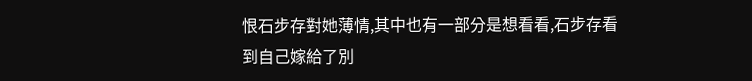恨石步存對她薄情,其中也有一部分是想看看,石步存看到自己嫁給了別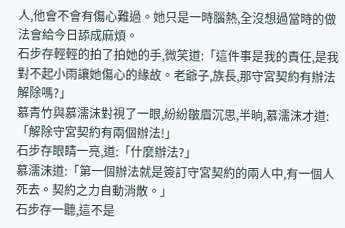人,他會不會有傷心難過。她只是一時腦熱,全沒想過當時的做法會給今日舔成麻煩。
石步存輕輕的拍了拍她的手,微笑道:「這件事是我的責任,是我對不起小雨讓她傷心的緣故。老爺子,族長,那守宮契約有辦法解除嗎?」
慕青竹與慕濡沫對視了一眼,紛紛皺眉沉思,半晌,慕濡沫才道:「解除守宮契約有兩個辦法!」
石步存眼睛一亮,道:「什麼辦法?」
慕濡沫道:「第一個辦法就是簽訂守宮契約的兩人中,有一個人死去。契約之力自動消散。」
石步存一聽,這不是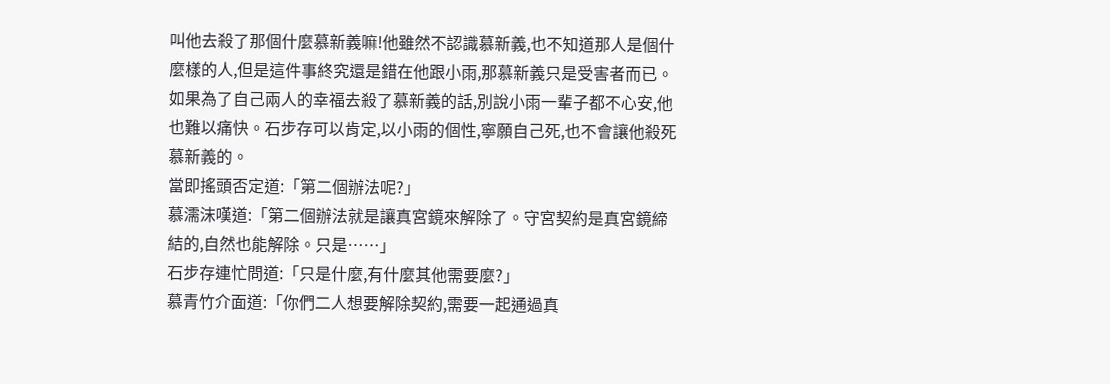叫他去殺了那個什麼慕新義嘛!他雖然不認識慕新義,也不知道那人是個什麼樣的人,但是這件事終究還是錯在他跟小雨,那慕新義只是受害者而已。如果為了自己兩人的幸福去殺了慕新義的話,別說小雨一輩子都不心安,他也難以痛快。石步存可以肯定,以小雨的個性,寧願自己死,也不會讓他殺死慕新義的。
當即搖頭否定道:「第二個辦法呢?」
慕濡沫嘆道:「第二個辦法就是讓真宮鏡來解除了。守宮契約是真宮鏡締結的,自然也能解除。只是……」
石步存連忙問道:「只是什麼,有什麼其他需要麼?」
慕青竹介面道:「你們二人想要解除契約,需要一起通過真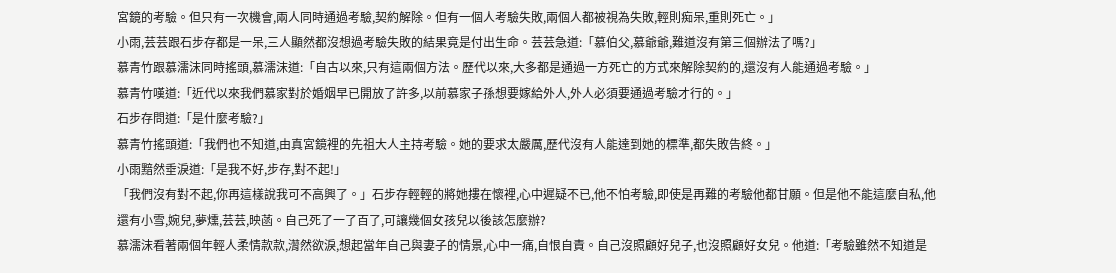宮鏡的考驗。但只有一次機會,兩人同時通過考驗,契約解除。但有一個人考驗失敗,兩個人都被視為失敗,輕則痴呆,重則死亡。」
小雨,芸芸跟石步存都是一呆,三人顯然都沒想過考驗失敗的結果竟是付出生命。芸芸急道:「慕伯父,慕爺爺,難道沒有第三個辦法了嗎?」
慕青竹跟慕濡沫同時搖頭,慕濡沫道:「自古以來,只有這兩個方法。歷代以來,大多都是通過一方死亡的方式來解除契約的,還沒有人能通過考驗。」
慕青竹嘆道:「近代以來我們慕家對於婚姻早已開放了許多,以前慕家子孫想要嫁給外人,外人必須要通過考驗才行的。」
石步存問道:「是什麼考驗?」
慕青竹搖頭道:「我們也不知道,由真宮鏡裡的先祖大人主持考驗。她的要求太嚴厲,歷代沒有人能達到她的標準,都失敗告終。」
小雨黯然垂淚道:「是我不好,步存,對不起!」
「我們沒有對不起,你再這樣說我可不高興了。」石步存輕輕的將她摟在懷裡,心中遲疑不已,他不怕考驗,即使是再難的考驗他都甘願。但是他不能這麼自私,他還有小雪,婉兒,夢燻,芸芸,映菡。自己死了一了百了,可讓幾個女孩兒以後該怎麼辦?
慕濡沫看著兩個年輕人柔情款款,潸然欲淚,想起當年自己與妻子的情景,心中一痛,自恨自責。自己沒照顧好兒子,也沒照顧好女兒。他道:「考驗雖然不知道是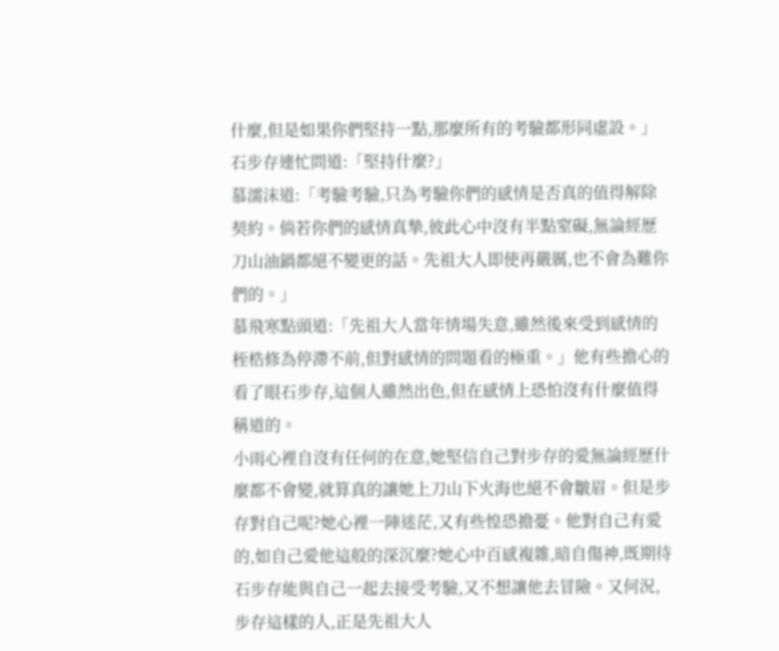什麼,但是如果你們堅持一點,那麼所有的考驗都形同虛設。」
石步存連忙問道:「堅持什麼?」
慕濡沫道:「考驗考驗,只為考驗你們的感情是否真的值得解除契約。倘若你們的感情真摯,彼此心中沒有半點窒礙,無論經歷刀山油鍋都絕不變更的話。先祖大人即使再嚴厲,也不會為難你們的。」
慕飛寒點頭道:「先祖大人當年情場失意,雖然後來受到感情的桎梏修為停滯不前,但對感情的問題看的極重。」他有些擔心的看了眼石步存,這個人雖然出色,但在感情上恐怕沒有什麼值得稱道的。
小雨心裡自沒有任何的在意,她堅信自己對步存的愛無論經歷什麼都不會變,就算真的讓她上刀山下火海也絕不會皺眉。但是步存對自己呢?她心裡一陣迷茫,又有些惶恐擔憂。他對自己有愛的,如自己愛他這般的深沉麼?她心中百感複雜,暗自傷神,既期待石步存能與自己一起去接受考驗,又不想讓他去冒險。又何況,步存這樣的人,正是先祖大人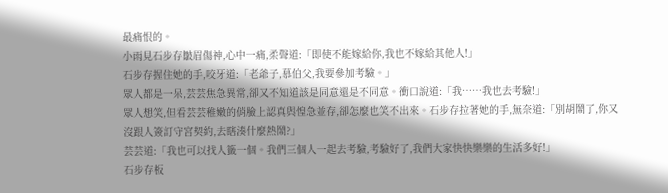最痛恨的。
小雨見石步存皺眉傷神,心中一痛,柔聲道:「即使不能嫁給你,我也不嫁給其他人!」
石步存握住她的手,咬牙道:「老爺子,慕伯父,我要參加考驗。」
眾人都是一呆,芸芸焦急異常,卻又不知道該是同意還是不同意。衝口說道:「我……我也去考驗!」
眾人想笑,但看芸芸稚嫩的俏臉上認真與惶急並存,卻怎麼也笑不出來。石步存拉著她的手,無奈道:「別胡鬧了,你又沒跟人簽訂守宮契約,去瞎湊什麼熱鬧?」
芸芸道:「我也可以找人籤一個。我們三個人一起去考驗,考驗好了,我們大家快快樂樂的生活多好!」
石步存板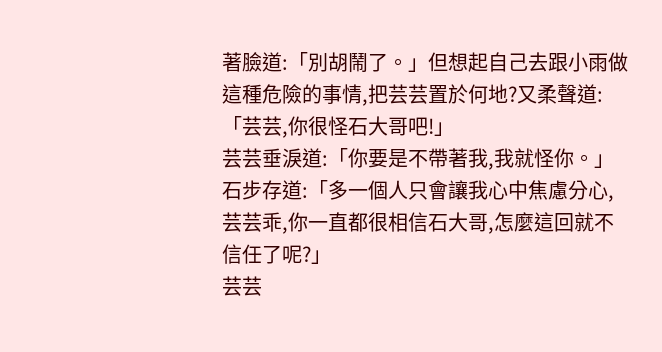著臉道:「別胡鬧了。」但想起自己去跟小雨做這種危險的事情,把芸芸置於何地?又柔聲道:「芸芸,你很怪石大哥吧!」
芸芸垂淚道:「你要是不帶著我,我就怪你。」
石步存道:「多一個人只會讓我心中焦慮分心,芸芸乖,你一直都很相信石大哥,怎麼這回就不信任了呢?」
芸芸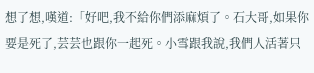想了想,嘆道:「好吧,我不給你們添麻煩了。石大哥,如果你要是死了,芸芸也跟你一起死。小雪跟我說,我們人活著只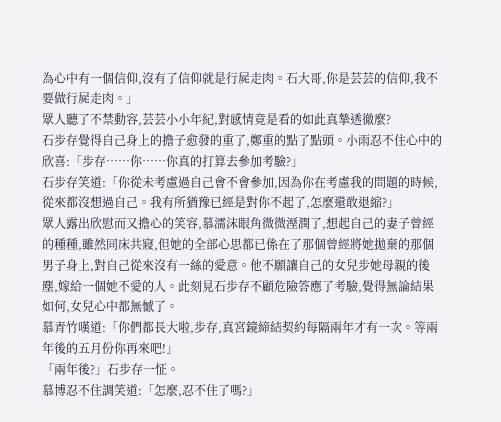為心中有一個信仰,沒有了信仰就是行屍走肉。石大哥,你是芸芸的信仰,我不要做行屍走肉。」
眾人聽了不禁動容,芸芸小小年紀,對感情竟是看的如此真摯透徹麼?
石步存覺得自己身上的擔子愈發的重了,鄭重的點了點頭。小雨忍不住心中的欣喜:「步存……你……你真的打算去參加考驗?」
石步存笑道:「你從未考慮過自己會不會參加,因為你在考慮我的問題的時候,從來都沒想過自己。我有所猶豫已經是對你不起了,怎麼還敢退縮?」
眾人露出欣慰而又擔心的笑容,慕濡沫眼角微微溼潤了,想起自己的妻子曾經的種種,雖然同床共寢,但她的全部心思都已係在了那個曾經將她拋棄的那個男子身上,對自己從來沒有一絲的愛意。他不願讓自己的女兒步她母親的後塵,嫁給一個她不愛的人。此刻見石步存不顧危險答應了考驗,覺得無論結果如何,女兒心中都無憾了。
慕青竹嘆道:「你們都長大啦,步存,真宮鏡締結契約每隔兩年才有一次。等兩年後的五月份你再來吧!」
「兩年後?」石步存一怔。
慕博忍不住調笑道:「怎麼,忍不住了嗎?」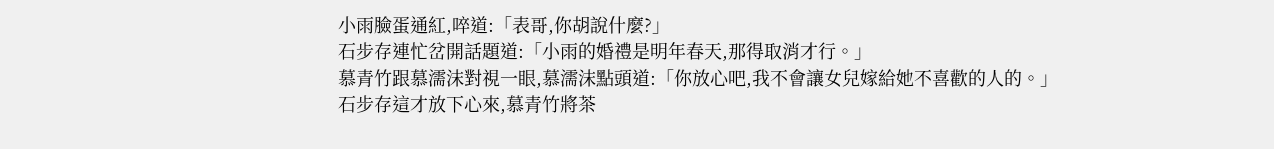小雨臉蛋通紅,啐道:「表哥,你胡說什麼?」
石步存連忙岔開話題道:「小雨的婚禮是明年春天,那得取消才行。」
慕青竹跟慕濡沫對視一眼,慕濡沫點頭道:「你放心吧,我不會讓女兒嫁給她不喜歡的人的。」
石步存這才放下心來,慕青竹將茶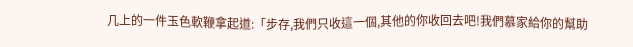几上的一件玉色軟鞭拿起道:「步存,我們只收這一個,其他的你收回去吧!我們慕家給你的幫助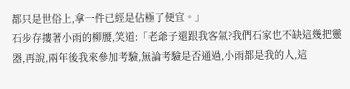都只是世俗上,拿一件已經是佔極了便宜。」
石步存摟著小雨的柳腰,笑道:「老爺子還跟我客氣?我們石家也不缺這幾把靈器,再說,兩年後我來參加考驗,無論考驗是否通過,小雨都是我的人,這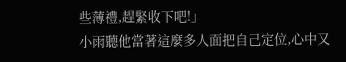些薄禮,趕緊收下吧!」
小雨聽他當著這麼多人面把自己定位,心中又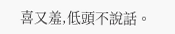喜又羞,低頭不說話。